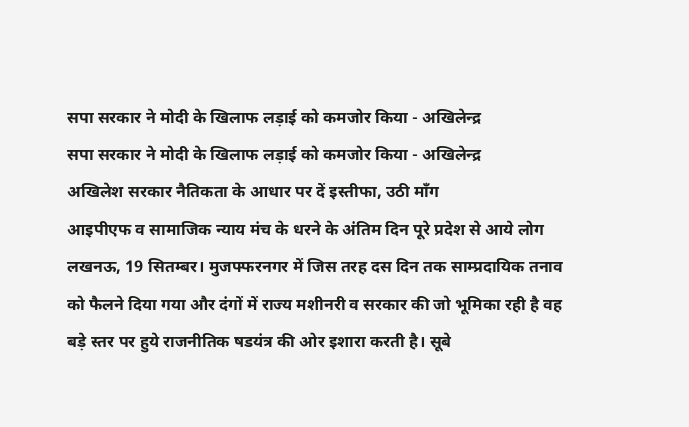सपा सरकार ने मोदी के खिलाफ लड़ाई को कमजोर किया - अखिलेन्द्र
सपा सरकार ने मोदी के खिलाफ लड़ाई को कमजोर किया - अखिलेन्द्र
अखिलेश सरकार नैतिकता के आधार पर दें इस्तीफा, उठी माँग
आइपीएफ व सामाजिक न्याय मंच के धरने के अंतिम दिन पूरे प्रदेश से आये लोग
लखनऊ, 19 सितम्बर। मुजफ्फरनगर में जिस तरह दस दिन तक साम्प्रदायिक तनाव को फैलने दिया गया और दंगों में राज्य मशीनरी व सरकार की जो भूमिका रही है वह बड़े स्तर पर हुये राजनीतिक षडयंत्र की ओर इशारा करती है। सूबे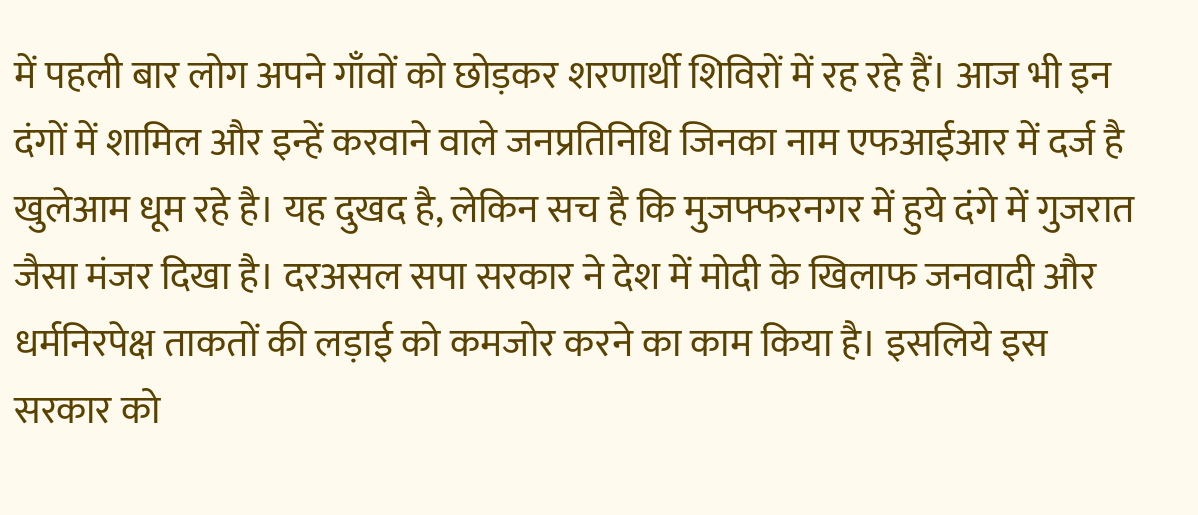में पहली बार लोग अपने गाँवों को छोड़कर शरणार्थी शिविरों में रह रहे हैं। आज भी इन दंगों में शामिल और इन्हें करवाने वाले जनप्रतिनिधि जिनका नाम एफआईआर में दर्ज है खुलेआम धूम रहे है। यह दुखद है, लेकिन सच है कि मुजफ्फरनगर में हुये दंगे में गुजरात जैसा मंजर दिखा है। दरअसल सपा सरकार ने देश में मोदी के खिलाफ जनवादी और धर्मनिरपेक्ष ताकतों की लड़ाई को कमजोर करने का काम किया है। इसलिये इस सरकार को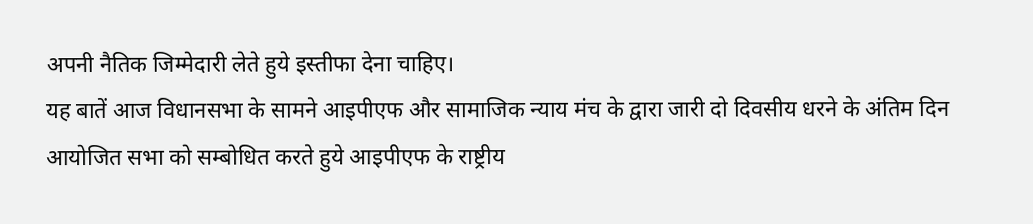अपनी नैतिक जिम्मेदारी लेते हुये इस्तीफा देना चाहिए।
यह बातें आज विधानसभा के सामने आइपीएफ और सामाजिक न्याय मंच के द्वारा जारी दो दिवसीय धरने के अंतिम दिन आयोजित सभा को सम्बोधित करते हुये आइपीएफ के राष्ट्रीय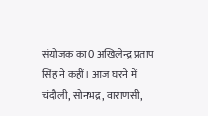संयोजक का0 अखिलेन्द्र प्रताप सिंह ने कहीं। आज घरने में चंदौली, सोनभद्र, वाराणसी,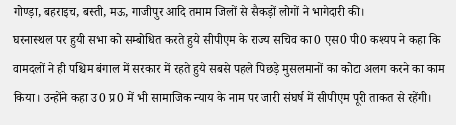गोण्ड़ा, बहराइच, बस्ती, मऊ, गाजीपुर आदि तमाम जिलों से सैकड़ों लोगों ने भागेदारी की।
घरनास्थल पर हुयी सभा को सम्बोधित करते हुये सीपीएम के राज्य सचिव का0 एस0 पी0 कश्यप ने कहा कि वामदलों ने ही पश्चिम बंगाल में सरकार में रहते हुये सबसे पहले पिछड़े मुसलमानों का कोटा अलग करने का काम किया। उन्होंने कहा उ0 प्र0 में भी सामाजिक न्याय के नाम पर जारी संघर्ष में सीपीएम पूरी ताकत से रहेंगी।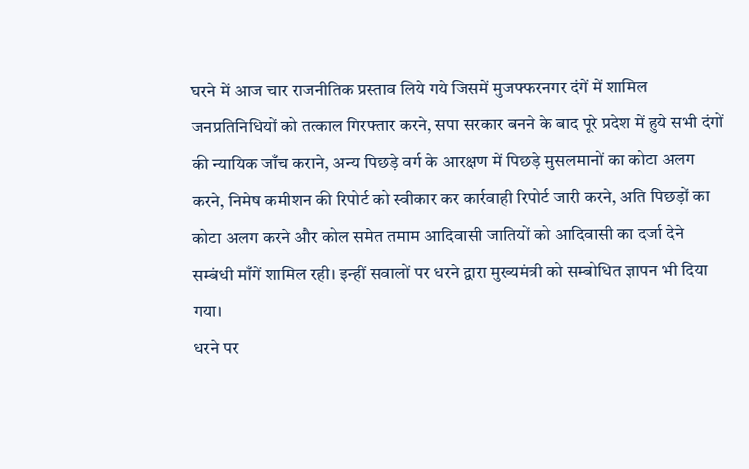घरने में आज चार राजनीतिक प्रस्ताव लिये गये जिसमें मुजफ्फरनगर दंगें में शामिल जनप्रतिनिधियों को तत्काल गिरफ्तार करने, सपा सरकार बनने के बाद पूरे प्रदेश में हुये सभी दंगों की न्यायिक जाँच कराने, अन्य पिछड़े वर्ग के आरक्षण में पिछड़े मुसलमानों का कोटा अलग करने, निमेष कमीशन की रिपोर्ट को स्वीकार कर कार्रवाही रिपोर्ट जारी करने, अति पिछड़ों का कोटा अलग करने और कोल समेत तमाम आदिवासी जातियों को आदिवासी का दर्जा देने सम्बंधी माँगें शामिल रही। इन्हीं सवालों पर धरने द्वारा मुख्यमंत्री को सम्बोधित ज्ञापन भी दिया गया।
धरने पर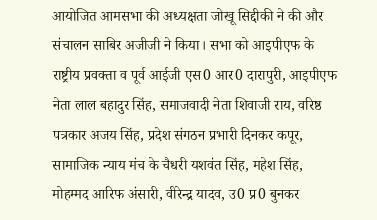आयोजित आमसभा की अध्यक्षता जोखू सिद्दीकी ने की और संचालन साबिर अजीजी ने किया। सभा को आइपीएफ के राष्ट्रीय प्रवक्ता व पूर्व आईजी एस0 आर0 दारापुरी, आइपीएफ नेता लाल बहादुर सिंह, समाजवादी नेता शिवाजी राय, वरिष्ठ पत्रकार अजय सिंह, प्रदेश संगठन प्रभारी दिनकर कपूर, सामाजिक न्याय मंच के चैधरी यशवंत सिंह, महेश सिंह, मोहम्मद आरिफ अंसारी, वीरेन्द्र यादव, उ0 प्र0 बुनकर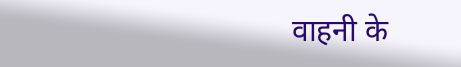वाहनी के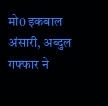मो0 इकबाल अंसारी, अब्दुल गफ्फार ने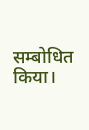सम्बोधित किया।